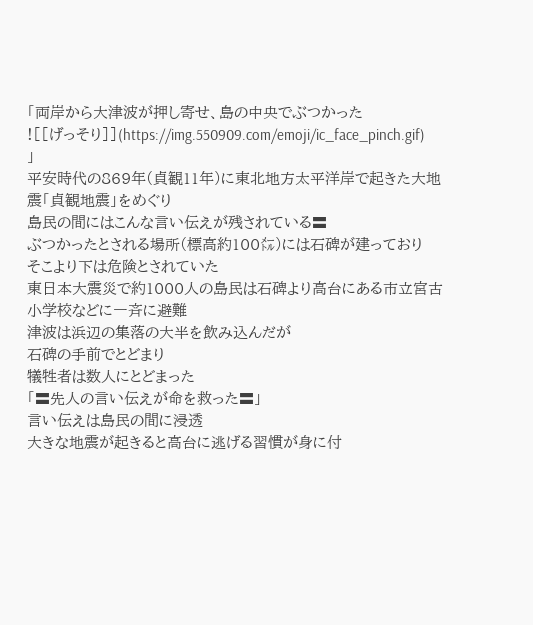「両岸から大津波が押し寄せ、島の中央でぶつかった
![[げっそり]](https://img.550909.com/emoji/ic_face_pinch.gif)
」
平安時代の869年(貞観11年)に東北地方太平洋岸で起きた大地震「貞観地震」をめぐり
島民の間にはこんな言い伝えが残されている〓
ぶつかったとされる場所(標高約100㍍)には石碑が建っており
そこより下は危険とされていた
東日本大震災で約1000人の島民は石碑より高台にある市立宮古小学校などに一斉に避難
津波は浜辺の集落の大半を飲み込んだが
石碑の手前でとどまり
犠牲者は数人にとどまった
「〓先人の言い伝えが命を救った〓」
言い伝えは島民の間に浸透
大きな地震が起きると高台に逃げる習慣が身に付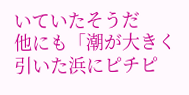いていたそうだ
他にも「潮が大きく引いた浜にピチピ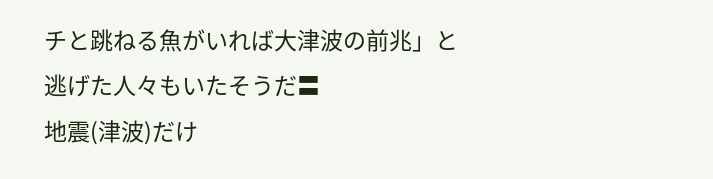チと跳ねる魚がいれば大津波の前兆」と逃げた人々もいたそうだ〓
地震(津波)だけ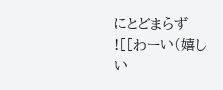にとどまらず
![[わーい(嬉しい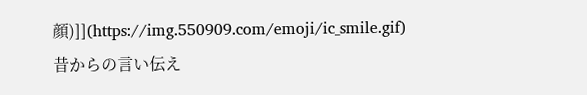顔)]](https://img.550909.com/emoji/ic_smile.gif)
昔からの言い伝え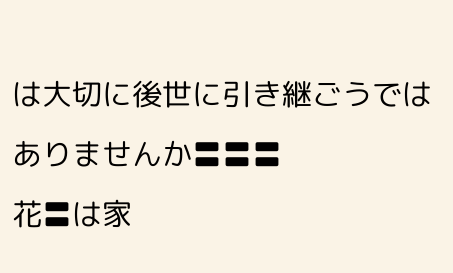は大切に後世に引き継ごうではありませんか〓〓〓
花〓は家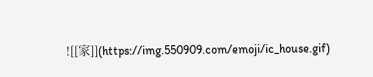![[家]](https://img.550909.com/emoji/ic_house.gif)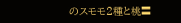のスモモ2種と桃〓